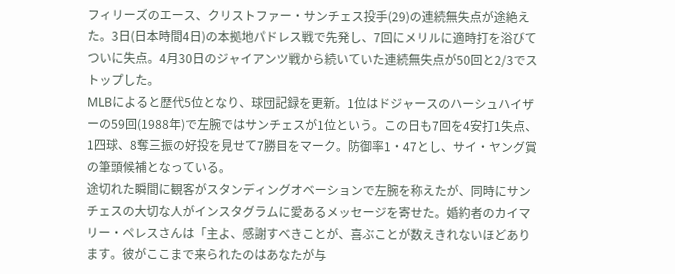フィリーズのエース、クリストファー・サンチェス投手(29)の連続無失点が途絶えた。3日(日本時間4日)の本拠地パドレス戦で先発し、7回にメリルに適時打を浴びてついに失点。4月30日のジャイアンツ戦から続いていた連続無失点が50回と2/3でストップした。
MLBによると歴代5位となり、球団記録を更新。1位はドジャースのハーシュハイザーの59回(1988年)で左腕ではサンチェスが1位という。この日も7回を4安打1失点、1四球、8奪三振の好投を見せて7勝目をマーク。防御率1・47とし、サイ・ヤング賞の筆頭候補となっている。
途切れた瞬間に観客がスタンディングオベーションで左腕を称えたが、同時にサンチェスの大切な人がインスタグラムに愛あるメッセージを寄せた。婚約者のカイマリー・ペレスさんは「主よ、感謝すべきことが、喜ぶことが数えきれないほどあります。彼がここまで来られたのはあなたが与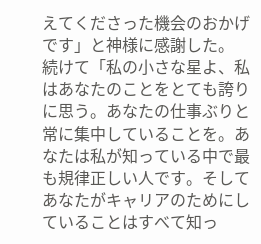えてくださった機会のおかげです」と神様に感謝した。
続けて「私の小さな星よ、私はあなたのことをとても誇りに思う。あなたの仕事ぶりと常に集中していることを。あなたは私が知っている中で最も規律正しい人です。そしてあなたがキャリアのためにしていることはすべて知っ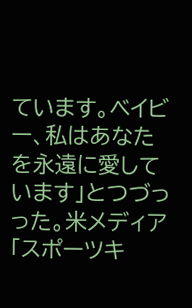ています。ベイビー、私はあなたを永遠に愛しています」とつづっった。米メディア「スポーツキ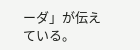ーダ」が伝えている。